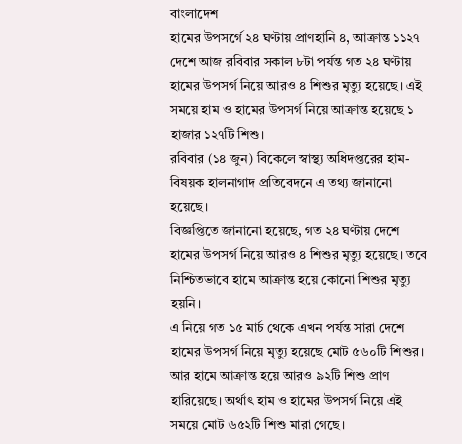বাংলাদেশ
হামের উপসর্গে ২৪ ঘণ্টায় প্রাণহানি ৪, আক্রান্ত ১১২৭
দেশে আজ রবিবার সকাল ৮টা পর্যন্ত গত ২৪ ঘণ্টায় হামের উপসর্গ নিয়ে আরও ৪ শিশুর মৃত্যু হয়েছে। এই সময়ে হাম ও হামের উপসর্গ নিয়ে আক্রান্ত হয়েছে ১ হাজার ১২৭টি শিশু।
রবিবার (১৪ জুন) বিকেলে স্বাস্থ্য অধিদপ্তরের হাম-বিষয়ক হালনাগাদ প্রতিবেদনে এ তথ্য জানানো হয়েছে।
বিজ্ঞপ্তিতে জানানো হয়েছে, গত ২৪ ঘণ্টায় দেশে হামের উপসর্গ নিয়ে আরও ৪ শিশুর মৃত্যু হয়েছে। তবে নিশ্চিতভাবে হামে আক্রান্ত হয়ে কোনো শিশুর মৃত্যু হয়নি।
এ নিয়ে গত ১৫ মার্চ থেকে এখন পর্যন্ত সারা দেশে হামের উপসর্গ নিয়ে মৃত্যু হয়েছে মোট ৫৬০টি শিশুর। আর হামে আক্রান্ত হয়ে আরও ৯২টি শিশু প্রাণ হারিয়েছে। অর্থাৎ হাম ও হামের উপসর্গ নিয়ে এই সময়ে মোট ৬৫২টি শিশু মারা গেছে।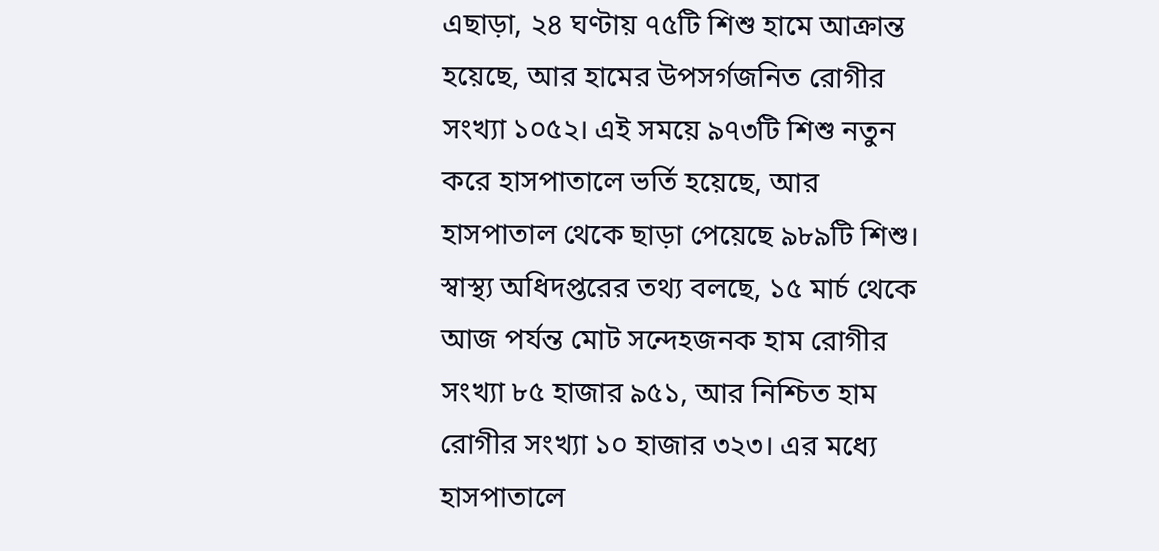এছাড়া, ২৪ ঘণ্টায় ৭৫টি শিশু হামে আক্রান্ত হয়েছে, আর হামের উপসর্গজনিত রোগীর সংখ্যা ১০৫২। এই সময়ে ৯৭৩টি শিশু নতুন করে হাসপাতালে ভর্তি হয়েছে, আর হাসপাতাল থেকে ছাড়া পেয়েছে ৯৮৯টি শিশু।
স্বাস্থ্য অধিদপ্তরের তথ্য বলছে, ১৫ মার্চ থেকে আজ পর্যন্ত মোট সন্দেহজনক হাম রোগীর সংখ্যা ৮৫ হাজার ৯৫১, আর নিশ্চিত হাম রোগীর সংখ্যা ১০ হাজার ৩২৩। এর মধ্যে হাসপাতালে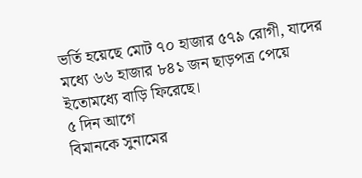ভর্তি হয়েছে মোট ৭০ হাজার ৫৭৯ রোগী, যাদের মধ্যে ৬৬ হাজার ৮৪১ জন ছাড়পত্র পেয়ে ইতোমধ্যে বাড়ি ফিরেছে।
৫ দিন আগে
বিমানকে সুনামের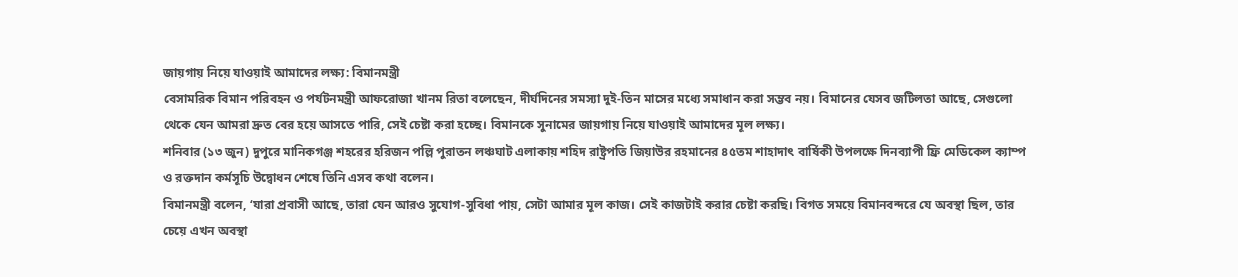জায়গায় নিয়ে যাওয়াই আমাদের লক্ষ্য: বিমানমন্ত্রী
বেসামরিক বিমান পরিবহন ও পর্যটনমন্ত্রী আফরোজা খানম রিতা বলেছেন, দীর্ঘদিনের সমস্যা দুই-তিন মাসের মধ্যে সমাধান করা সম্ভব নয়। বিমানের যেসব জটিলতা আছে, সেগুলো থেকে যেন আমরা দ্রুত বের হয়ে আসতে পারি, সেই চেষ্টা করা হচ্ছে। বিমানকে সুনামের জায়গায় নিয়ে যাওয়াই আমাদের মূল লক্ষ্য।
শনিবার (১৩ জুন) দুপুরে মানিকগঞ্জ শহরের হরিজন পল্লি পুরাতন লঞ্চঘাট এলাকায় শহিদ রাষ্ট্রপতি জিয়াউর রহমানের ৪৫তম শাহাদাৎ বার্ষিকী উপলক্ষে দিনব্যাপী ফ্রি মেডিকেল ক্যাম্প ও রক্তদান কর্মসূচি উদ্বোধন শেষে তিনি এসব কথা বলেন।
বিমানমন্ত্রী বলেন, ‘যারা প্রবাসী আছে, তারা যেন আরও সুযোগ-সুবিধা পায়, সেটা আমার মূল কাজ। সেই কাজটাই করার চেষ্টা করছি। বিগত সময়ে বিমানবন্দরে যে অবস্থা ছিল, তার চেয়ে এখন অবস্থা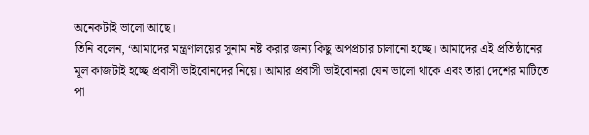অনেকটাই ভালো আছে।
তিনি বলেন, ‘আমাদের মন্ত্রণালয়ের সুনাম নষ্ট করার জন্য কিছু অপপ্রচার চালানো হচ্ছে। আমাদের এই প্রতিষ্ঠানের মূল কাজটাই হচ্ছে প্রবাসী ভাইবোনদের নিয়ে। আমার প্রবাসী ভাইবোনরা যেন ভালো থাকে এবং তারা দেশের মাটিতে পা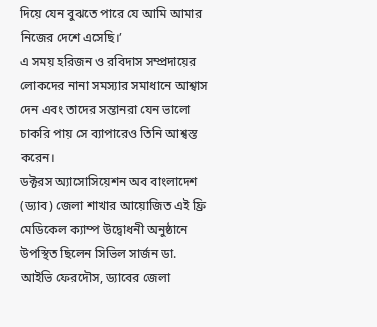দিয়ে যেন বুঝতে পারে যে আমি আমার নিজের দেশে এসেছি।’
এ সময় হরিজন ও রবিদাস সম্প্রদায়ের লোকদের নানা সমস্যার সমাধানে আশ্বাস দেন এবং তাদের সন্তানরা যেন ভালো চাকরি পায় সে ব্যাপারেও তিনি আশ্বস্ত করেন।
ডক্টরস অ্যাসোসিয়েশন অব বাংলাদেশ (ড্যাব) জেলা শাখার আয়োজিত এই ফ্রি মেডিকেল ক্যাম্প উদ্বোধনী অনুষ্ঠানে উপস্থিত ছিলেন সিভিল সার্জন ডা. আইভি ফেরদৌস, ড্যাবের জেলা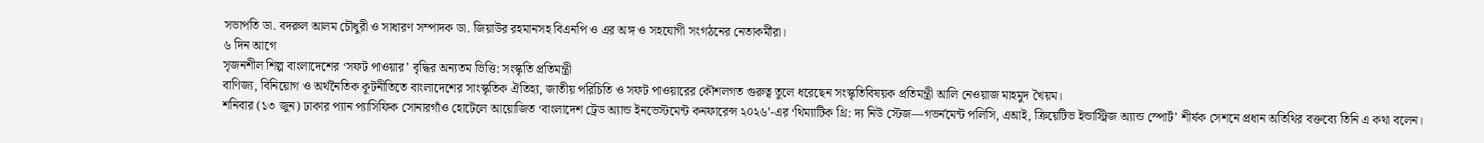সভাপতি ডা. বদরুল আলম চৌধুরী ও সাধারণ সম্পাদক ডা. জিয়াউর রহমানসহ বিএনপি ও এর অঙ্গ ও সহযোগী সংগঠনের নেতাকর্মীরা।
৬ দিন আগে
সৃজনশীল শিল্প বাংলাদেশের ‘সফট পাওয়ার’ বৃদ্ধির অন্যতম ভিত্তি: সংস্কৃতি প্রতিমন্ত্রী
বাণিজ্য, বিনিয়োগ ও অর্থনৈতিক কূটনীতিতে বাংলাদেশের সাংস্কৃতিক ঐতিহ্য, জাতীয় পরিচিতি ও সফট পাওয়ারের কৌশলগত গুরুত্ব তুলে ধরেছেন সংস্কৃতিবিষয়ক প্রতিমন্ত্রী আলি নেওয়াজ মাহমুদ খৈয়ম।
শনিবার (১৩ জুন) ঢাকার প্যান প্যাসিফিক সোনারগাঁও হোটেলে আয়োজিত ‘বাংলাদেশ ট্রেড অ্যান্ড ইনভেস্টমেন্ট কনফারেন্স ২০২৬’-এর ‘থিম্যাটিক থ্রি: দ্য নিউ স্টেজ—গভর্নমেন্ট পলিসি, এআই, ক্রিয়েটিভ ইন্ডাস্ট্রিজ অ্যান্ড স্পোর্ট’ শীর্ষক সেশনে প্রধান অতিথির বক্তব্যে তিনি এ কথা বলেন।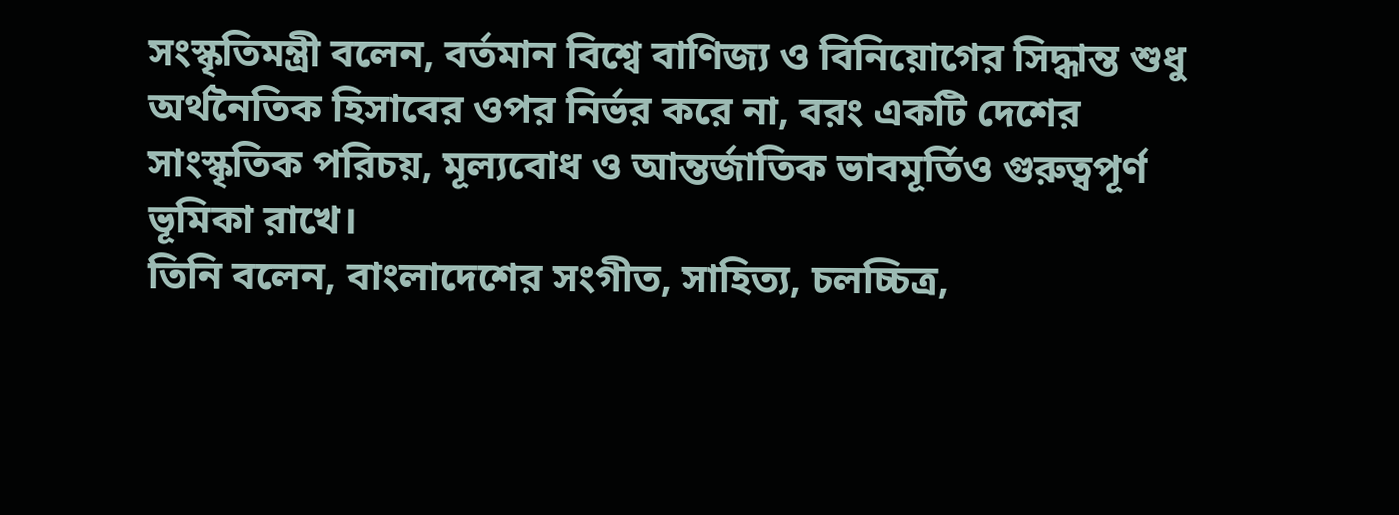সংস্কৃতিমন্ত্রী বলেন, বর্তমান বিশ্বে বাণিজ্য ও বিনিয়োগের সিদ্ধান্ত শুধু অর্থনৈতিক হিসাবের ওপর নির্ভর করে না, বরং একটি দেশের সাংস্কৃতিক পরিচয়, মূল্যবোধ ও আন্তর্জাতিক ভাবমূর্তিও গুরুত্বপূর্ণ ভূমিকা রাখে।
তিনি বলেন, বাংলাদেশের সংগীত, সাহিত্য, চলচ্চিত্র,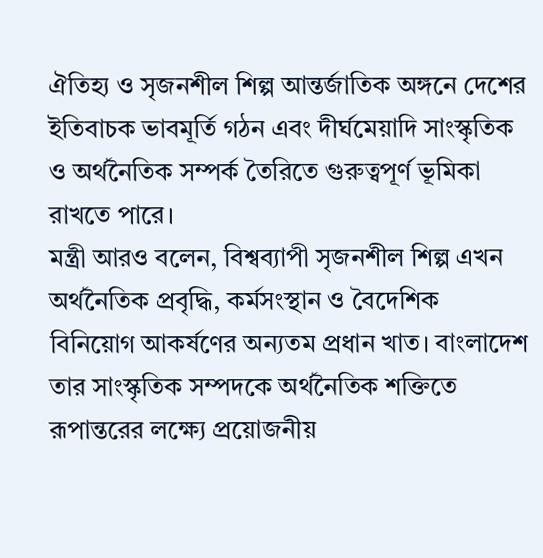ঐতিহ্য ও সৃজনশীল শিল্প আন্তর্জাতিক অঙ্গনে দেশের ইতিবাচক ভাবমূর্তি গঠন এবং দীর্ঘমেয়াদি সাংস্কৃতিক ও অর্থনৈতিক সম্পর্ক তৈরিতে গুরুত্বপূর্ণ ভূমিকা রাখতে পারে।
মন্ত্রী আরও বলেন, বিশ্বব্যাপী সৃজনশীল শিল্প এখন অর্থনৈতিক প্রবৃদ্ধি, কর্মসংস্থান ও বৈদেশিক বিনিয়োগ আকর্ষণের অন্যতম প্রধান খাত। বাংলাদেশ তার সাংস্কৃতিক সম্পদকে অর্থনৈতিক শক্তিতে রূপান্তরের লক্ষ্যে প্রয়োজনীয়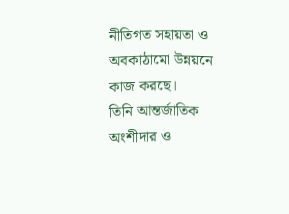নীতিগত সহায়তা ও অবকাঠামো উন্নয়নে কাজ করছে।
তিনি আন্তর্জাতিক অংশীদার ও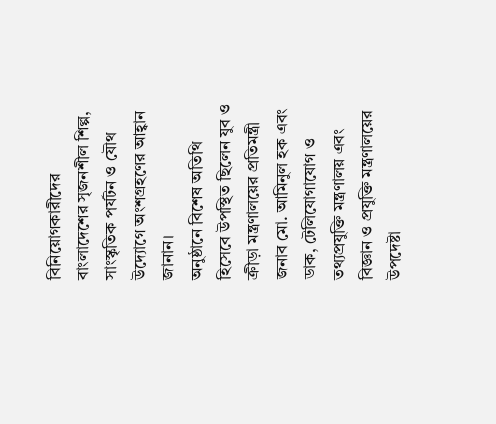বিনিয়োগকারীদের বাংলাদেশের সৃজনশীল শিল্প, সাংস্কৃতিক পর্যটন ও যৌথ উদ্যোগে অংশগ্রহণের আহ্বান জানান।
অনুষ্ঠানে বিশেষ অতিথি হিসেবে উপস্থিত ছিলেন যুব ও ক্রীড়া মন্ত্রণালয়ের প্রতিমন্ত্রী জনাব মো. আমিনুল হক এবং ডাক, টেলিযোগাযোগ ও তথ্যপ্রযুক্তি মন্ত্রণালয় এবং বিজ্ঞান ও প্রযুক্তি মন্ত্রণালয়ের উপদেষ্টা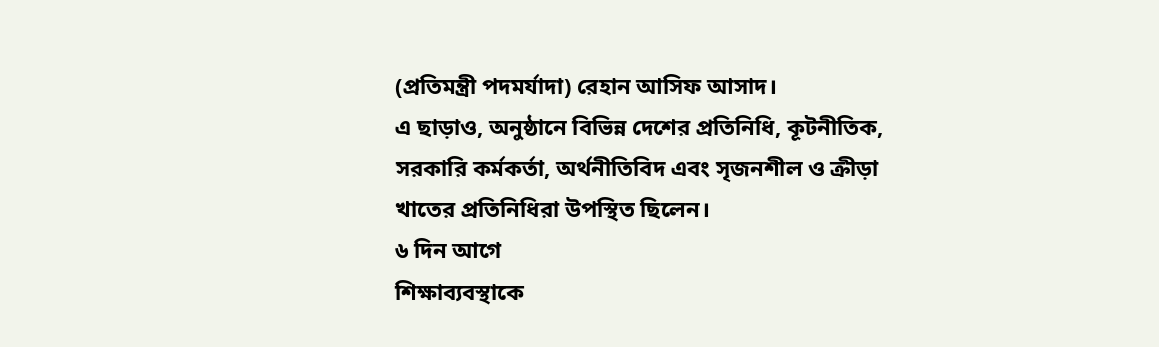(প্রতিমন্ত্রী পদমর্যাদা) রেহান আসিফ আসাদ।
এ ছাড়াও, অনুষ্ঠানে বিভিন্ন দেশের প্রতিনিধি, কূটনীতিক, সরকারি কর্মকর্তা, অর্থনীতিবিদ এবং সৃজনশীল ও ক্রীড়া খাতের প্রতিনিধিরা উপস্থিত ছিলেন।
৬ দিন আগে
শিক্ষাব্যবস্থাকে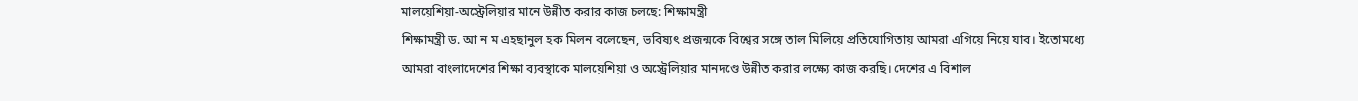মালয়েশিয়া-অস্ট্রেলিয়ার মানে উন্নীত করার কাজ চলছে: শিক্ষামন্ত্রী
শিক্ষামন্ত্রী ড. আ ন ম এহছানুল হক মিলন বলেছেন, ভবিষ্যৎ প্রজন্মকে বিশ্বের সঙ্গে তাল মিলিয়ে প্রতিযোগিতায় আমরা এগিয়ে নিয়ে যাব। ইতোমধ্যে আমরা বাংলাদেশের শিক্ষা ব্যবস্থাকে মালয়েশিয়া ও অস্ট্রেলিয়ার মানদণ্ডে উন্নীত করার লক্ষ্যে কাজ করছি। দেশের এ বিশাল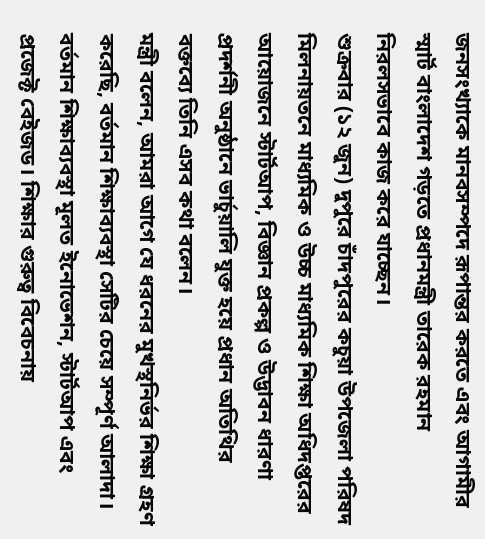জনসংখ্যাকে মানবসম্পদে রূপান্তর করতে এবং আগামীর স্মার্ট বাংলাদেশ গড়তে প্রধানমন্ত্রী তারেক রহমান নিরলসভাবে কাজ করে যাচ্ছেন।
শুক্রবার (১২ জুন) দুপুরে চাঁদপুরের কচুয়া উপজেলা পরিষদ মিলনায়তনে মাধ্যমিক ও উচ্চ মাধ্যমিক শিক্ষা অধিদপ্তরের আয়োজনে স্টার্টআপ, বিজ্ঞান প্রকল্প ও উদ্ভাবন ধারণা প্রদর্শনী অনুষ্ঠানে ভার্চুয়ালি যুক্ত হয়ে প্রধান অতিথির বক্তব্যে তিনি এসব কথা বলেন।
মন্ত্রী বলেন, আমরা আগে যে ধরনের মুখস্থনির্ভর শিক্ষা গ্রহণ করেছি, বর্তমান শিক্ষাব্যবস্থা সেটির চেয়ে সম্পূর্ণ আলাদা। বর্তমান শিক্ষাব্যবস্থা মূলত ইনোভেশন, স্টার্টআপ এবং প্রজেক্ট বেইজড। শিক্ষার গুরুত্ব বিবেচনায়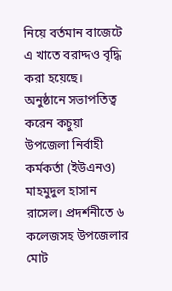নিয়ে বর্তমান বাজেটে এ খাতে বরাদ্দও বৃদ্ধি করা হয়েছে।
অনুষ্ঠানে সভাপতিত্ব করেন কচুয়া উপজেলা নির্বাহী কর্মকর্তা (ইউএনও) মাহমুদুল হাসান রাসেল। প্রদর্শনীতে ৬ কলেজসহ উপজেলার মোট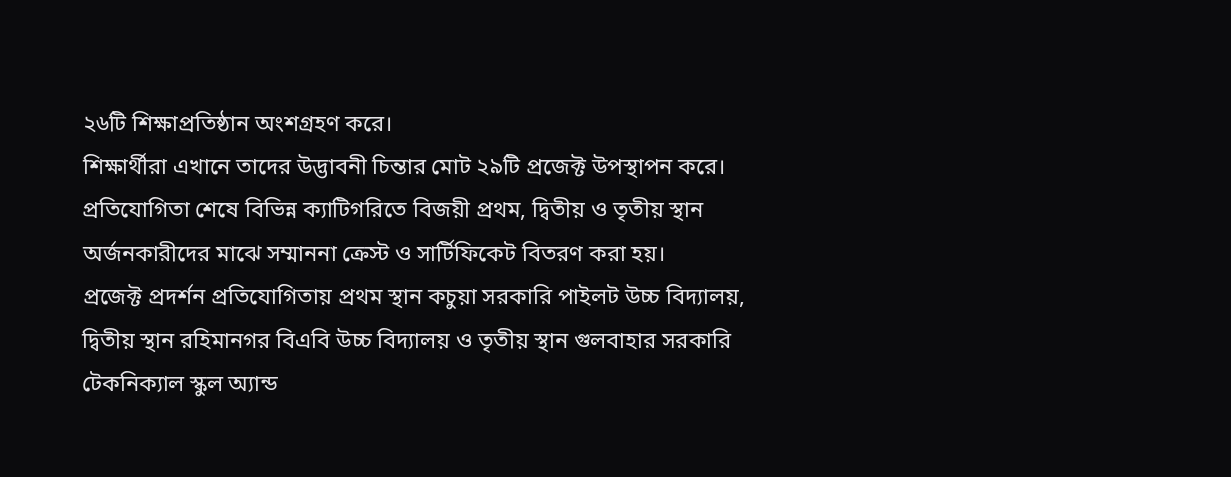২৬টি শিক্ষাপ্রতিষ্ঠান অংশগ্রহণ করে।
শিক্ষার্থীরা এখানে তাদের উদ্ভাবনী চিন্তার মোট ২৯টি প্রজেক্ট উপস্থাপন করে। প্রতিযোগিতা শেষে বিভিন্ন ক্যাটিগরিতে বিজয়ী প্রথম, দ্বিতীয় ও তৃতীয় স্থান অর্জনকারীদের মাঝে সম্মাননা ক্রেস্ট ও সার্টিফিকেট বিতরণ করা হয়।
প্রজেক্ট প্রদর্শন প্রতিযোগিতায় প্রথম স্থান কচুয়া সরকারি পাইলট উচ্চ বিদ্যালয়, দ্বিতীয় স্থান রহিমানগর বিএবি উচ্চ বিদ্যালয় ও তৃতীয় স্থান গুলবাহার সরকারি টেকনিক্যাল স্কুল অ্যান্ড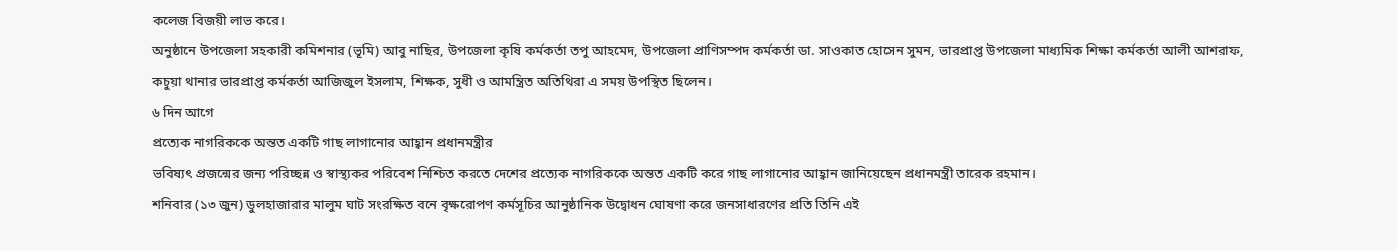কলেজ বিজয়ী লাভ করে।
অনুষ্ঠানে উপজেলা সহকারী কমিশনার (ভূমি) আবু নাছির, উপজেলা কৃষি কর্মকর্তা তপু আহমেদ, উপজেলা প্রাণিসম্পদ কর্মকর্তা ডা. সাওকাত হোসেন সুমন, ভারপ্রাপ্ত উপজেলা মাধ্যমিক শিক্ষা কর্মকর্তা আলী আশরাফ, কচুয়া থানার ভারপ্রাপ্ত কর্মকর্তা আজিজুল ইসলাম, শিক্ষক, সুধী ও আমন্ত্রিত অতিথিরা এ সময় উপস্থিত ছিলেন।
৬ দিন আগে
প্রত্যেক নাগরিককে অন্তত একটি গাছ লাগানোর আহ্বান প্রধানমন্ত্রীর
ভবিষ্যৎ প্রজন্মের জন্য পরিচ্ছন্ন ও স্বাস্থ্যকর পরিবেশ নিশ্চিত করতে দেশের প্রত্যেক নাগরিককে অন্তত একটি করে গাছ লাগানোর আহ্বান জানিয়েছেন প্রধানমন্ত্রী তারেক রহমান।
শনিবার (১৩ জুন) ডুলহাজারার মালুম ঘাট সংরক্ষিত বনে বৃক্ষরোপণ কর্মসূচির আনুষ্ঠানিক উদ্বোধন ঘোষণা করে জনসাধারণের প্রতি তিনি এই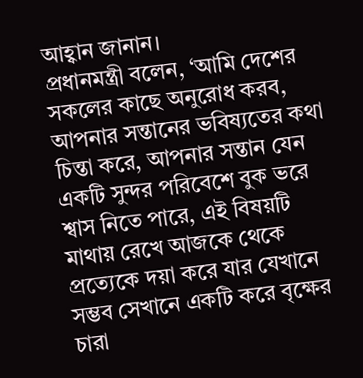আহ্বান জানান।
প্রধানমন্ত্রী বলেন, ‘আমি দেশের সকলের কাছে অনুরোধ করব, আপনার সন্তানের ভবিষ্যতের কথা চিন্তা করে, আপনার সন্তান যেন একটি সুন্দর পরিবেশে বুক ভরে শ্বাস নিতে পারে, এই বিষয়টি মাথায় রেখে আজকে থেকে প্রত্যেকে দয়া করে যার যেখানে সম্ভব সেখানে একটি করে বৃক্ষের চারা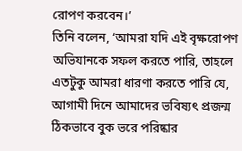রোপণ করবেন।’
তিনি বলেন, ‘আমরা যদি এই বৃক্ষরোপণ অভিযানকে সফল করতে পারি, তাহলে এতটুকু আমরা ধারণা করতে পারি যে, আগামী দিনে আমাদের ভবিষ্যৎ প্রজন্ম ঠিকভাবে বুক ভরে পরিষ্কার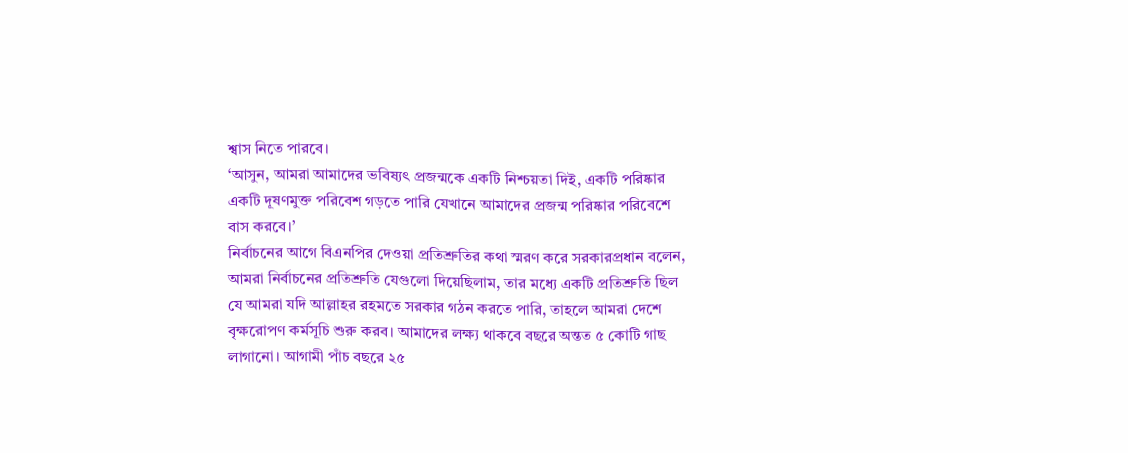শ্বাস নিতে পারবে।
‘আসুন, আমরা আমাদের ভবিষ্যৎ প্রজন্মকে একটি নিশ্চয়তা দিই, একটি পরিষ্কার একটি দূষণমুক্ত পরিবেশ গড়তে পারি যেখানে আমাদের প্রজন্ম পরিষ্কার পরিবেশে বাস করবে।’
নির্বাচনের আগে বিএনপির দেওয়া প্রতিশ্রুতির কথা স্মরণ করে সরকারপ্রধান বলেন, আমরা নির্বাচনের প্রতিশ্রুতি যেগুলো দিয়েছিলাম, তার মধ্যে একটি প্রতিশ্রুতি ছিল যে আমরা যদি আল্লাহর রহমতে সরকার গঠন করতে পারি, তাহলে আমরা দেশে বৃক্ষরোপণ কর্মসূচি শুরু করব। আমাদের লক্ষ্য থাকবে বছরে অন্তত ৫ কোটি গাছ লাগানো। আগামী পাঁচ বছরে ২৫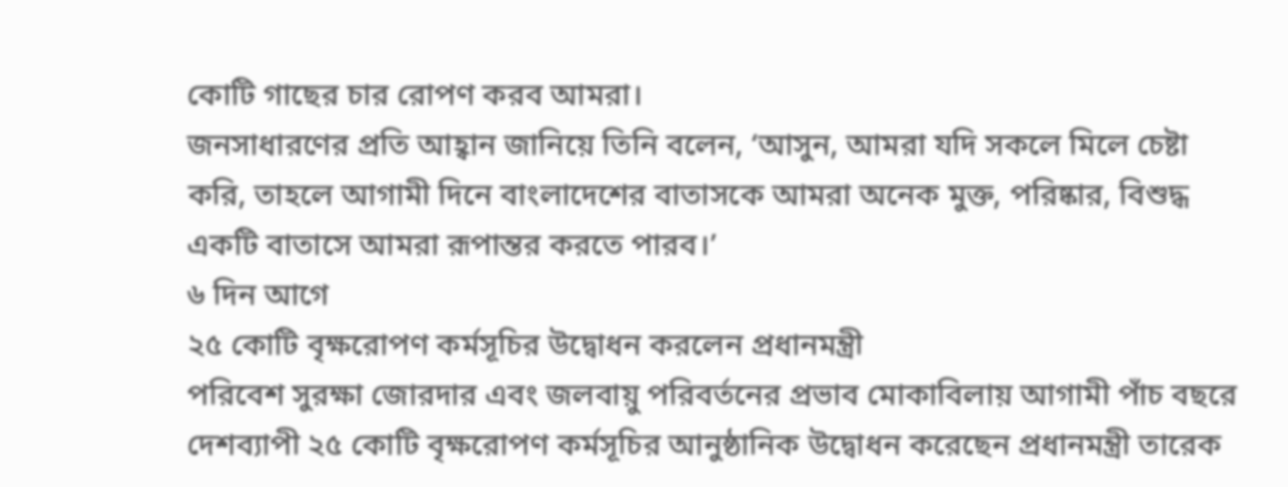কোটি গাছের চার রোপণ করব আমরা।
জনসাধারণের প্রতি আহ্বান জানিয়ে তিনি বলেন, ‘আসুন, আমরা যদি সকলে মিলে চেষ্টা করি, তাহলে আগামী দিনে বাংলাদেশের বাতাসকে আমরা অনেক মুক্ত, পরিষ্কার, বিশুদ্ধ একটি বাতাসে আমরা রূপান্তর করতে পারব।’
৬ দিন আগে
২৫ কোটি বৃক্ষরোপণ কর্মসূচির উদ্বোধন করলেন প্রধানমন্ত্রী
পরিবেশ সুরক্ষা জোরদার এবং জলবায়ু পরিবর্তনের প্রভাব মোকাবিলায় আগামী পাঁচ বছরে দেশব্যাপী ২৫ কোটি বৃক্ষরোপণ কর্মসূচির আনুষ্ঠানিক উদ্বোধন করেছেন প্রধানমন্ত্রী তারেক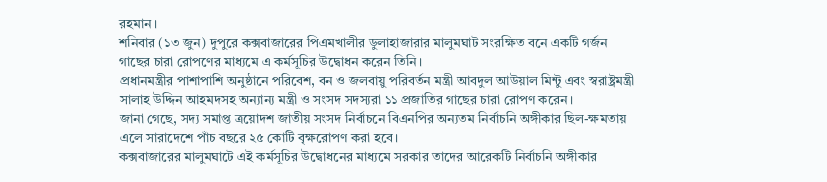রহমান।
শনিবার (১৩ জুন) দুপুরে কক্সবাজারের পিএমখালীর ডুলাহাজারার মালুমঘাট সংরক্ষিত বনে একটি গর্জন গাছের চারা রোপণের মাধ্যমে এ কর্মসূচির উদ্বোধন করেন তিনি।
প্রধানমন্ত্রীর পাশাপাশি অনুষ্ঠানে পরিবেশ, বন ও জলবায়ু পরিবর্তন মন্ত্রী আবদুল আউয়াল মিন্টু এবং স্বরাষ্ট্রমন্ত্রী সালাহ উদ্দিন আহমদসহ অন্যান্য মন্ত্রী ও সংসদ সদস্যরা ১১ প্রজাতির গাছের চারা রোপণ করেন।
জানা গেছে, সদ্য সমাপ্ত ত্রয়োদশ জাতীয় সংসদ নির্বাচনে বিএনপির অন্যতম নির্বাচনি অঙ্গীকার ছিল-ক্ষমতায় এলে সারাদেশে পাঁচ বছরে ২৫ কোটি বৃক্ষরোপণ করা হবে।
কক্সবাজারের মালুমঘাটে এই কর্মসূচির উদ্বোধনের মাধ্যমে সরকার তাদের আরেকটি নির্বাচনি অঙ্গীকার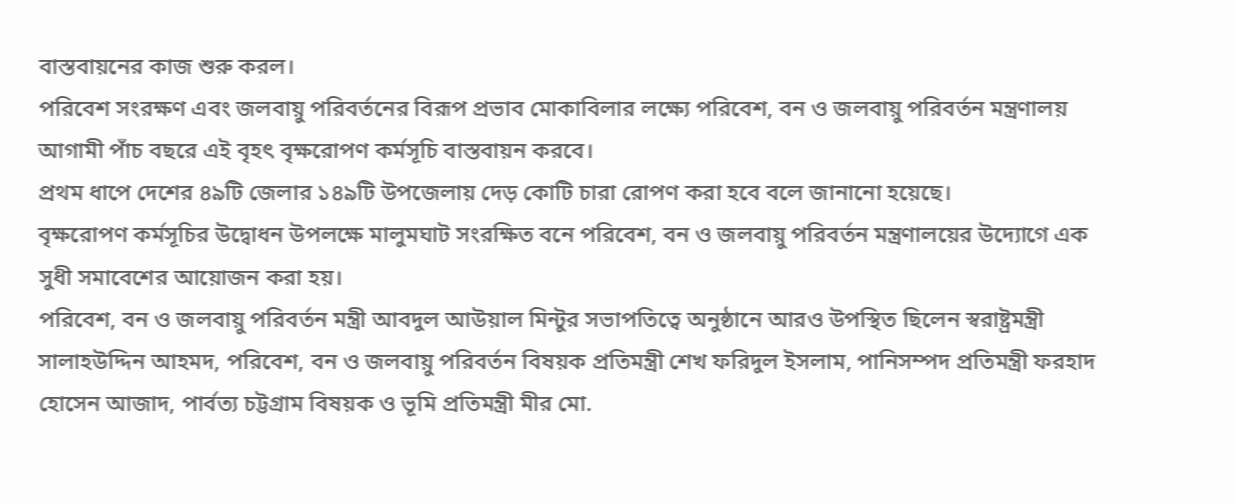বাস্তবায়নের কাজ শুরু করল।
পরিবেশ সংরক্ষণ এবং জলবায়ু পরিবর্তনের বিরূপ প্রভাব মোকাবিলার লক্ষ্যে পরিবেশ, বন ও জলবায়ু পরিবর্তন মন্ত্রণালয় আগামী পাঁচ বছরে এই বৃহৎ বৃক্ষরোপণ কর্মসূচি বাস্তবায়ন করবে।
প্রথম ধাপে দেশের ৪৯টি জেলার ১৪৯টি উপজেলায় দেড় কোটি চারা রোপণ করা হবে বলে জানানো হয়েছে।
বৃক্ষরোপণ কর্মসূচির উদ্বোধন উপলক্ষে মালুমঘাট সংরক্ষিত বনে পরিবেশ, বন ও জলবায়ু পরিবর্তন মন্ত্রণালয়ের উদ্যোগে এক সুধী সমাবেশের আয়োজন করা হয়।
পরিবেশ, বন ও জলবায়ু পরিবর্তন মন্ত্রী আবদুল আউয়াল মিন্টুর সভাপতিত্বে অনুষ্ঠানে আরও উপস্থিত ছিলেন স্বরাষ্ট্রমন্ত্রী সালাহউদ্দিন আহমদ, পরিবেশ, বন ও জলবায়ু পরিবর্তন বিষয়ক প্রতিমন্ত্রী শেখ ফরিদুল ইসলাম, পানিসম্পদ প্রতিমন্ত্রী ফরহাদ হোসেন আজাদ, পার্বত্য চট্টগ্রাম বিষয়ক ও ভূমি প্রতিমন্ত্রী মীর মো.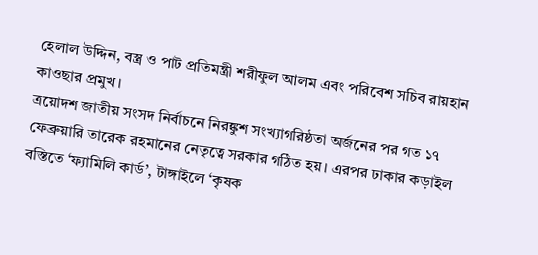হেলাল উদ্দিন, বস্ত্র ও পাট প্রতিমন্ত্রী শরীফুল আলম এবং পরিবেশ সচিব রায়হান কাওছার প্রমুখ।
ত্রয়োদশ জাতীয় সংসদ নির্বাচনে নিরঙ্কুশ সংখ্যাগরিষ্ঠতা অর্জনের পর গত ১৭ ফেব্রুয়ারি তারেক রহমানের নেতৃত্বে সরকার গঠিত হয়। এরপর ঢাকার কড়াইল বস্তিতে ‘ফ্যামিলি কার্ড’, টাঙ্গাইলে ‘কৃষক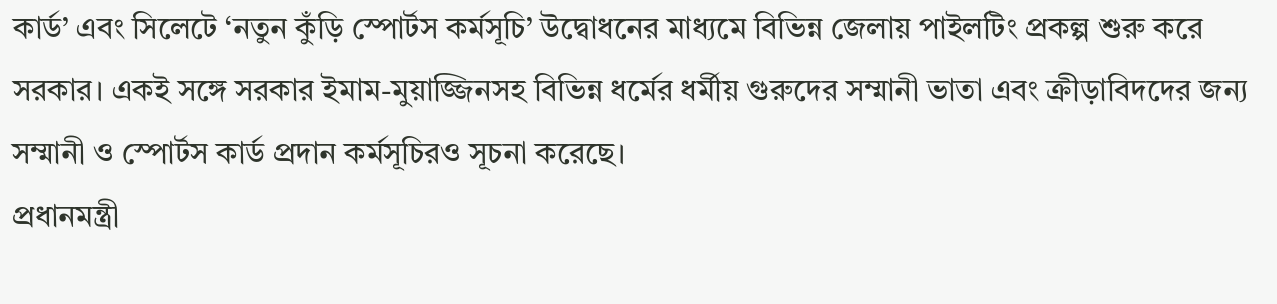কার্ড’ এবং সিলেটে ‘নতুন কুঁড়ি স্পোর্টস কর্মসূচি’ উদ্বোধনের মাধ্যমে বিভিন্ন জেলায় পাইলটিং প্রকল্প শুরু করে সরকার। একই সঙ্গে সরকার ইমাম-মুয়াজ্জিনসহ বিভিন্ন ধর্মের ধর্মীয় গুরুদের সম্মানী ভাতা এবং ক্রীড়াবিদদের জন্য সম্মানী ও স্পোর্টস কার্ড প্রদান কর্মসূচিরও সূচনা করেছে।
প্রধানমন্ত্রী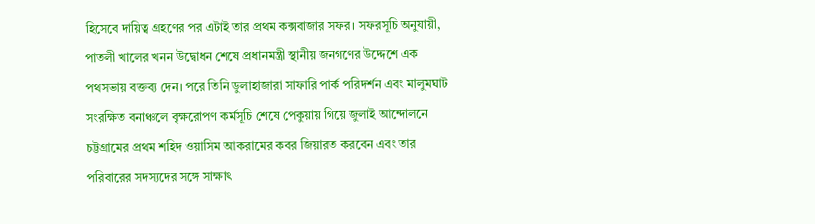হিসেবে দায়িত্ব গ্রহণের পর এটাই তার প্রথম কক্সবাজার সফর। সফরসূচি অনুযায়ী, পাতলী খালের খনন উদ্বোধন শেষে প্রধানমন্ত্রী স্থানীয় জনগণের উদ্দেশে এক পথসভায় বক্তব্য দেন। পরে তিনি ডুলাহাজারা সাফারি পার্ক পরিদর্শন এবং মালুমঘাট সংরক্ষিত বনাঞ্চলে বৃক্ষরোপণ কর্মসূচি শেষে পেকুয়ায় গিয়ে জুলাই আন্দোলনে চট্টগ্রামের প্রথম শহিদ ওয়াসিম আকরামের কবর জিয়ারত করবেন এবং তার পরিবারের সদস্যদের সঙ্গে সাক্ষাৎ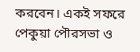করবেন। একই সফরে পেকুয়া পৌরসভা ও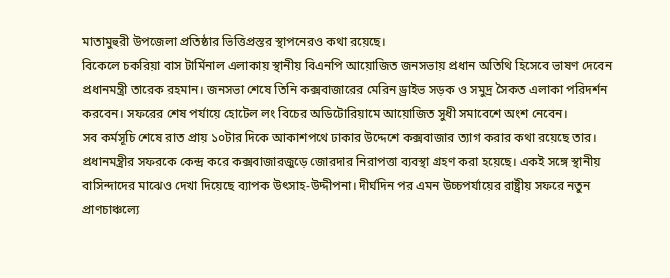মাতামুহুরী উপজেলা প্রতিষ্ঠার ভিত্তিপ্রস্তর স্থাপনেরও কথা রয়েছে।
বিকেলে চকরিয়া বাস টার্মিনাল এলাকায় স্থানীয় বিএনপি আয়োজিত জনসভায় প্রধান অতিথি হিসেবে ভাষণ দেবেন প্রধানমন্ত্রী তারেক রহমান। জনসভা শেষে তিনি কক্সবাজারের মেরিন ড্রাইভ সড়ক ও সমুদ্র সৈকত এলাকা পরিদর্শন করবেন। সফরের শেষ পর্যায়ে হোটেল লং বিচের অডিটোরিয়ামে আয়োজিত সুধী সমাবেশে অংশ নেবেন।
সব কর্মসূচি শেষে রাত প্রায় ১০টার দিকে আকাশপথে ঢাকার উদ্দেশে কক্সবাজার ত্যাগ করার কথা রয়েছে তার।
প্রধানমন্ত্রীর সফরকে কেন্দ্র করে কক্সবাজারজুড়ে জোরদার নিরাপত্তা ব্যবস্থা গ্রহণ করা হয়েছে। একই সঙ্গে স্থানীয় বাসিন্দাদের মাঝেও দেখা দিয়েছে ব্যাপক উৎসাহ-উদ্দীপনা। দীর্ঘদিন পর এমন উচ্চপর্যায়ের রাষ্ট্রীয় সফরে নতুন প্রাণচাঞ্চল্যে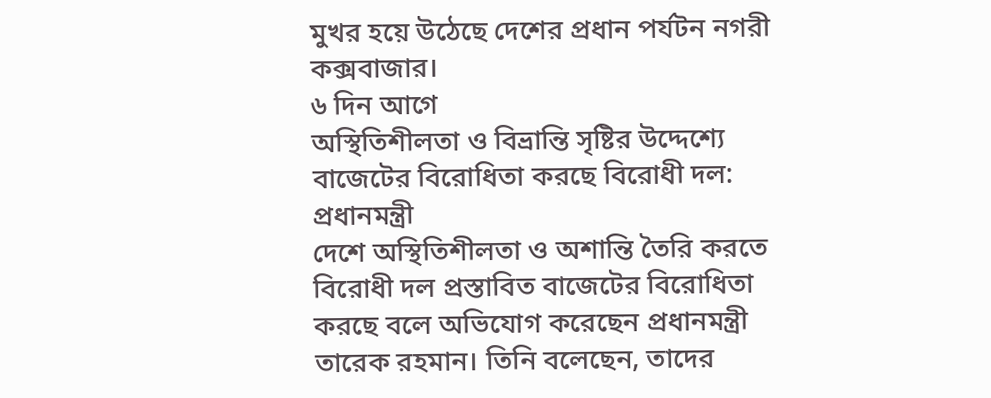মুখর হয়ে উঠেছে দেশের প্রধান পর্যটন নগরী কক্সবাজার।
৬ দিন আগে
অস্থিতিশীলতা ও বিভ্রান্তি সৃষ্টির উদ্দেশ্যে বাজেটের বিরোধিতা করছে বিরোধী দল: প্রধানমন্ত্রী
দেশে অস্থিতিশীলতা ও অশান্তি তৈরি করতে বিরোধী দল প্রস্তাবিত বাজেটের বিরোধিতা করছে বলে অভিযোগ করেছেন প্রধানমন্ত্রী তারেক রহমান। তিনি বলেছেন, তাদের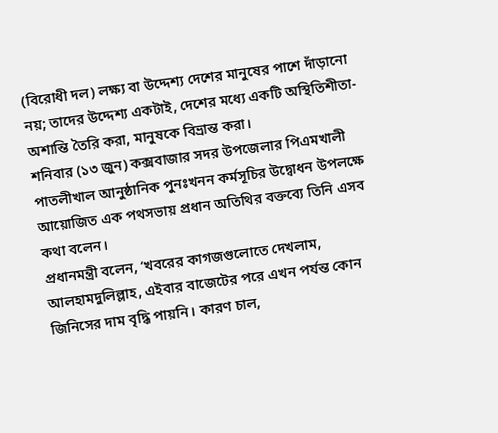(বিরোধী দল) লক্ষ্য বা উদ্দেশ্য দেশের মানুষের পাশে দাঁড়ানো নয়; তাদের উদ্দেশ্য একটাই, দেশের মধ্যে একটি অস্থিতিশীতা-অশান্তি তৈরি করা, মানুষকে বিভ্রান্ত করা।
শনিবার (১৩ জুন) কক্সবাজার সদর উপজেলার পিএমখালী পাতলীখাল আনুষ্ঠানিক পুনঃখনন কর্মসূচির উদ্বোধন উপলক্ষে আয়োজিত এক পথসভায় প্রধান অতিথির বক্তব্যে তিনি এসব কথা বলেন।
প্রধানমন্ত্রী বলেন, ‘খবরের কাগজগুলোতে দেখলাম, আলহামদুলিল্লাহ, এইবার বাজেটের পরে এখন পর্যন্ত কোন জিনিসের দাম বৃদ্ধি পায়নি। কারণ চাল,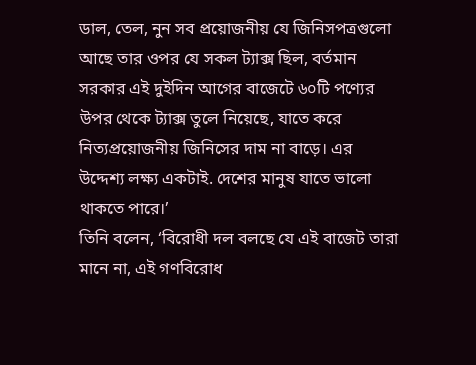ডাল, তেল, নুন সব প্রয়োজনীয় যে জিনিসপত্রগুলো আছে তার ওপর যে সকল ট্যাক্স ছিল, বর্তমান সরকার এই দুইদিন আগের বাজেটে ৬০টি পণ্যের উপর থেকে ট্যাক্স তুলে নিয়েছে, যাতে করে নিত্যপ্রয়োজনীয় জিনিসের দাম না বাড়ে। এর উদ্দেশ্য লক্ষ্য একটাই. দেশের মানুষ যাতে ভালো থাকতে পারে।’
তিনি বলেন, ‘বিরোধী দল বলছে যে এই বাজেট তারা মানে না, এই গণবিরোধ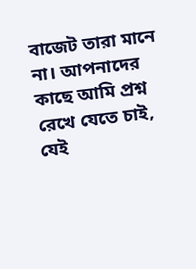বাজেট তারা মানে না। আপনাদের কাছে আমি প্রশ্ন রেখে যেতে চাই, যেই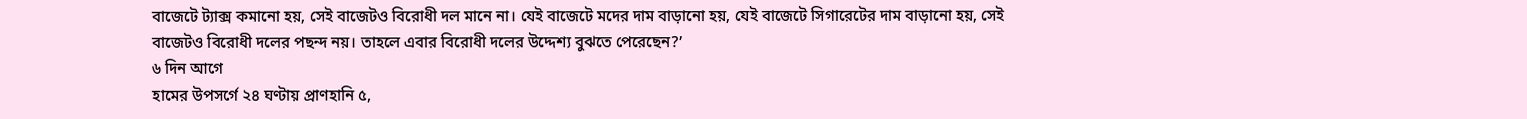বাজেটে ট্যাক্স কমানো হয়, সেই বাজেটও বিরোধী দল মানে না। যেই বাজেটে মদের দাম বাড়ানো হয়, যেই বাজেটে সিগারেটের দাম বাড়ানো হয়, সেই বাজেটও বিরোধী দলের পছন্দ নয়। তাহলে এবার বিরোধী দলের উদ্দেশ্য বুঝতে পেরেছেন?’
৬ দিন আগে
হামের উপসর্গে ২৪ ঘণ্টায় প্রাণহানি ৫,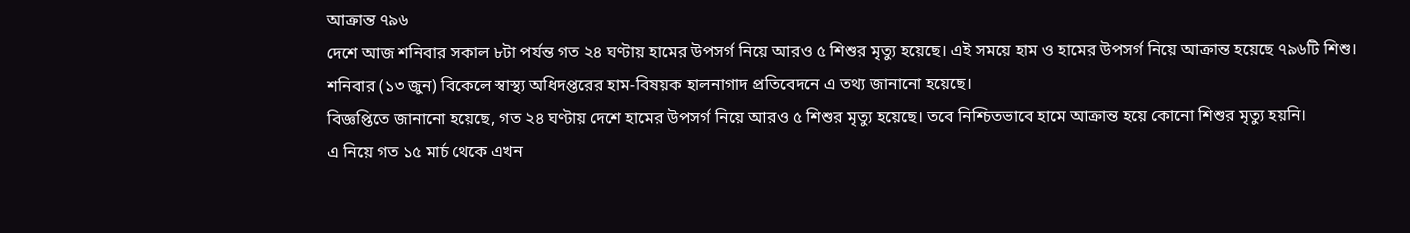আক্রান্ত ৭৯৬
দেশে আজ শনিবার সকাল ৮টা পর্যন্ত গত ২৪ ঘণ্টায় হামের উপসর্গ নিয়ে আরও ৫ শিশুর মৃত্যু হয়েছে। এই সময়ে হাম ও হামের উপসর্গ নিয়ে আক্রান্ত হয়েছে ৭৯৬টি শিশু।
শনিবার (১৩ জুন) বিকেলে স্বাস্থ্য অধিদপ্তরের হাম-বিষয়ক হালনাগাদ প্রতিবেদনে এ তথ্য জানানো হয়েছে।
বিজ্ঞপ্তিতে জানানো হয়েছে, গত ২৪ ঘণ্টায় দেশে হামের উপসর্গ নিয়ে আরও ৫ শিশুর মৃত্যু হয়েছে। তবে নিশ্চিতভাবে হামে আক্রান্ত হয়ে কোনো শিশুর মৃত্যু হয়নি।
এ নিয়ে গত ১৫ মার্চ থেকে এখন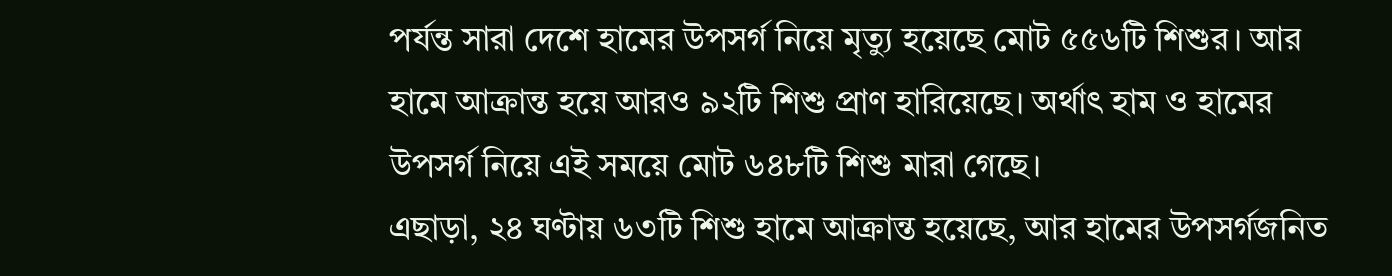পর্যন্ত সারা দেশে হামের উপসর্গ নিয়ে মৃত্যু হয়েছে মোট ৫৫৬টি শিশুর। আর হামে আক্রান্ত হয়ে আরও ৯২টি শিশু প্রাণ হারিয়েছে। অর্থাৎ হাম ও হামের উপসর্গ নিয়ে এই সময়ে মোট ৬৪৮টি শিশু মারা গেছে।
এছাড়া, ২৪ ঘণ্টায় ৬৩টি শিশু হামে আক্রান্ত হয়েছে, আর হামের উপসর্গজনিত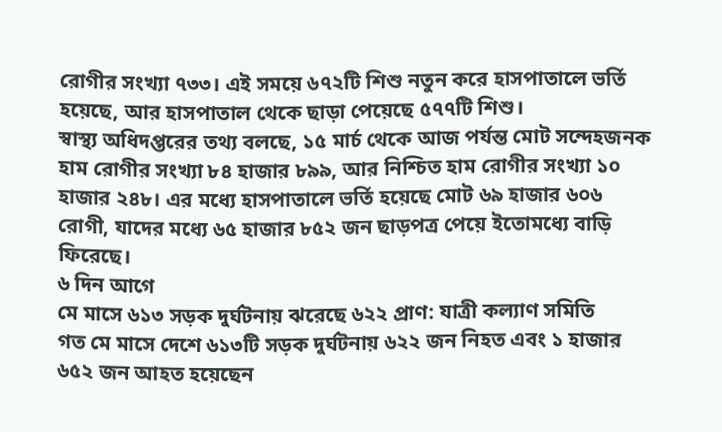রোগীর সংখ্যা ৭৩৩। এই সময়ে ৬৭২টি শিশু নতুন করে হাসপাতালে ভর্তি হয়েছে, আর হাসপাতাল থেকে ছাড়া পেয়েছে ৫৭৭টি শিশু।
স্বাস্থ্য অধিদপ্তরের তথ্য বলছে, ১৫ মার্চ থেকে আজ পর্যন্ত মোট সন্দেহজনক হাম রোগীর সংখ্যা ৮৪ হাজার ৮৯৯, আর নিশ্চিত হাম রোগীর সংখ্যা ১০ হাজার ২৪৮। এর মধ্যে হাসপাতালে ভর্তি হয়েছে মোট ৬৯ হাজার ৬০৬ রোগী, যাদের মধ্যে ৬৫ হাজার ৮৫২ জন ছাড়পত্র পেয়ে ইতোমধ্যে বাড়ি ফিরেছে।
৬ দিন আগে
মে মাসে ৬১৩ সড়ক দুর্ঘটনায় ঝরেছে ৬২২ প্রাণ: যাত্রী কল্যাণ সমিতি
গত মে মাসে দেশে ৬১৩টি সড়ক দুর্ঘটনায় ৬২২ জন নিহত এবং ১ হাজার ৬৫২ জন আহত হয়েছেন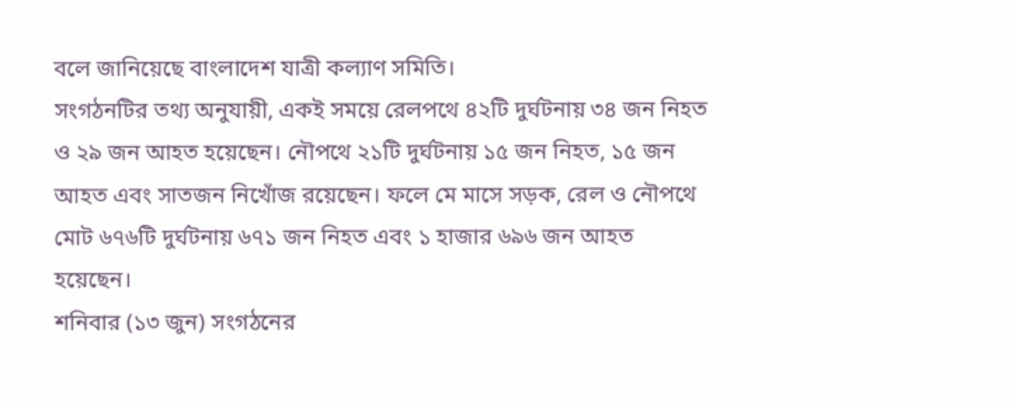বলে জানিয়েছে বাংলাদেশ যাত্রী কল্যাণ সমিতি।
সংগঠনটির তথ্য অনুযায়ী, একই সময়ে রেলপথে ৪২টি দুর্ঘটনায় ৩৪ জন নিহত ও ২৯ জন আহত হয়েছেন। নৌপথে ২১টি দুর্ঘটনায় ১৫ জন নিহত, ১৫ জন আহত এবং সাতজন নিখোঁজ রয়েছেন। ফলে মে মাসে সড়ক, রেল ও নৌপথে মোট ৬৭৬টি দুর্ঘটনায় ৬৭১ জন নিহত এবং ১ হাজার ৬৯৬ জন আহত হয়েছেন।
শনিবার (১৩ জুন) সংগঠনের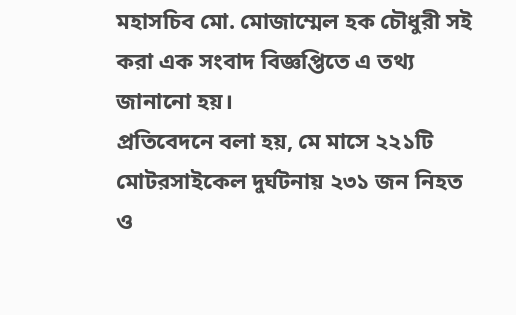মহাসচিব মো. মোজাম্মেল হক চৌধুরী সই করা এক সংবাদ বিজ্ঞপ্তিতে এ তথ্য জানানো হয়।
প্রতিবেদনে বলা হয়, মে মাসে ২২১টি মোটরসাইকেল দুর্ঘটনায় ২৩১ জন নিহত ও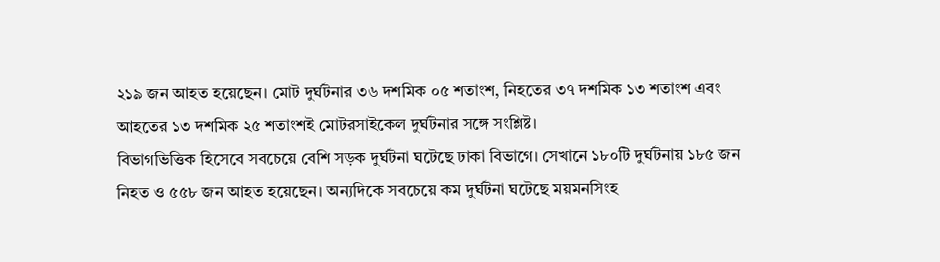২১৯ জন আহত হয়েছেন। মোট দুর্ঘটনার ৩৬ দশমিক ০৫ শতাংশ, নিহতের ৩৭ দশমিক ১৩ শতাংশ এবং আহতের ১৩ দশমিক ২৫ শতাংশই মোটরসাইকেল দুর্ঘটনার সঙ্গে সংশ্লিষ্ট।
বিভাগভিত্তিক হিসেবে সবচেয়ে বেশি সড়ক দুর্ঘটনা ঘটেছে ঢাকা বিভাগে। সেখানে ১৮০টি দুর্ঘটনায় ১৮৫ জন নিহত ও ৫৫৮ জন আহত হয়েছেন। অন্যদিকে সবচেয়ে কম দুর্ঘটনা ঘটেছে ময়মনসিংহ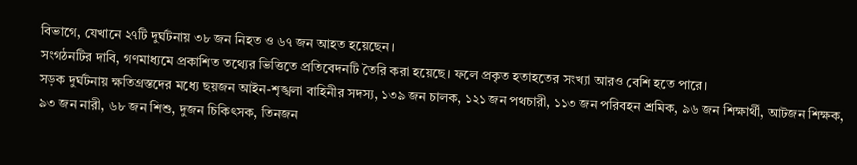বিভাগে, যেখানে ২৭টি দুর্ঘটনায় ৩৮ জন নিহত ও ৬৭ জন আহত হয়েছেন।
সংগঠনটির দাবি, গণমাধ্যমে প্রকাশিত তথ্যের ভিত্তিতে প্রতিবেদনটি তৈরি করা হয়েছে। ফলে প্রকৃত হতাহতের সংখ্যা আরও বেশি হতে পারে।
সড়ক দুর্ঘটনায় ক্ষতিগ্রস্তদের মধ্যে ছয়জন আইন-শৃঙ্খলা বাহিনীর সদস্য, ১৩৯ জন চালক, ১২১ জন পথচারী, ১১৩ জন পরিবহন শ্রমিক, ৯৬ জন শিক্ষার্থী, আটজন শিক্ষক, ৯৩ জন নারী, ৬৮ জন শিশু, দুজন চিকিৎসক, তিনজন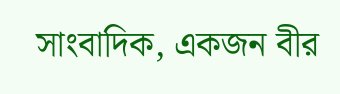সাংবাদিক, একজন বীর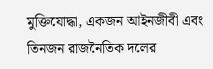মুক্তিযোদ্ধা, একজন আইনজীবী এবং তিনজন রাজনৈতিক দলের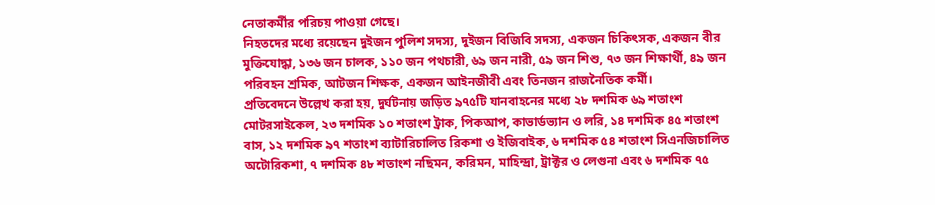নেতাকর্মীর পরিচয় পাওয়া গেছে।
নিহতদের মধ্যে রয়েছেন দুইজন পুলিশ সদস্য, দুইজন বিজিবি সদস্য, একজন চিকিৎসক, একজন বীর মুক্তিযোদ্ধা, ১৩৬ জন চালক, ১১০ জন পথচারী, ৬৯ জন নারী, ৫৯ জন শিশু, ৭৩ জন শিক্ষার্থী, ৪৯ জন পরিবহন শ্রমিক, আটজন শিক্ষক, একজন আইনজীবী এবং তিনজন রাজনৈতিক কর্মী।
প্রতিবেদনে উল্লেখ করা হয়, দুর্ঘটনায় জড়িত ৯৭৫টি যানবাহনের মধ্যে ২৮ দশমিক ৬৯ শতাংশ মোটরসাইকেল, ২৩ দশমিক ১০ শতাংশ ট্রাক, পিকআপ, কাভার্ডভ্যান ও লরি, ১৪ দশমিক ৪৫ শতাংশ বাস, ১২ দশমিক ৯৭ শতাংশ ব্যাটারিচালিত রিকশা ও ইজিবাইক, ৬ দশমিক ৫৪ শতাংশ সিএনজিচালিত অটোরিকশা, ৭ দশমিক ৪৮ শতাংশ নছিমন, করিমন, মাহিন্দ্রা, ট্রাক্টর ও লেগুনা এবং ৬ দশমিক ৭৫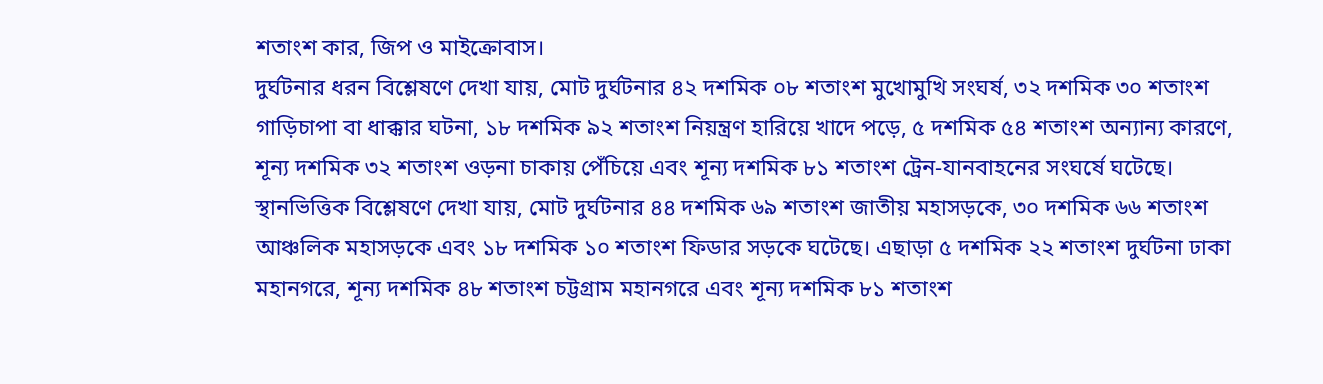শতাংশ কার, জিপ ও মাইক্রোবাস।
দুর্ঘটনার ধরন বিশ্লেষণে দেখা যায়, মোট দুর্ঘটনার ৪২ দশমিক ০৮ শতাংশ মুখোমুখি সংঘর্ষ, ৩২ দশমিক ৩০ শতাংশ গাড়িচাপা বা ধাক্কার ঘটনা, ১৮ দশমিক ৯২ শতাংশ নিয়ন্ত্রণ হারিয়ে খাদে পড়ে, ৫ দশমিক ৫৪ শতাংশ অন্যান্য কারণে, শূন্য দশমিক ৩২ শতাংশ ওড়না চাকায় পেঁচিয়ে এবং শূন্য দশমিক ৮১ শতাংশ ট্রেন-যানবাহনের সংঘর্ষে ঘটেছে।
স্থানভিত্তিক বিশ্লেষণে দেখা যায়, মোট দুর্ঘটনার ৪৪ দশমিক ৬৯ শতাংশ জাতীয় মহাসড়কে, ৩০ দশমিক ৬৬ শতাংশ আঞ্চলিক মহাসড়কে এবং ১৮ দশমিক ১০ শতাংশ ফিডার সড়কে ঘটেছে। এছাড়া ৫ দশমিক ২২ শতাংশ দুর্ঘটনা ঢাকা মহানগরে, শূন্য দশমিক ৪৮ শতাংশ চট্টগ্রাম মহানগরে এবং শূন্য দশমিক ৮১ শতাংশ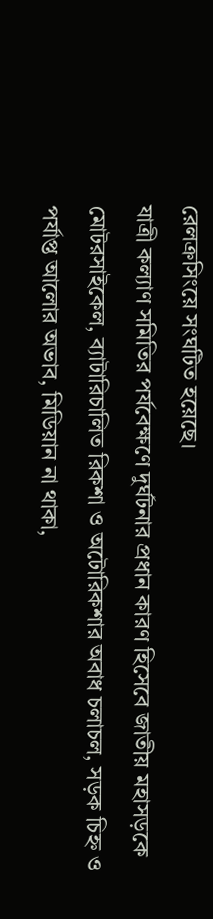রেলক্রসিংয়ে সংঘটিত হয়েছে।
যাত্রী কল্যাণ সমিতির পর্যবেক্ষণে দুর্ঘটনার প্রধান কারণ হিসেবে জাতীয় মহাসড়কে মোটরসাইকেল, ব্যাটারিচালিত রিকশা ও অটোরিকশার অবাধ চলাচল, সড়ক চিহ্ন ও পর্যাপ্ত আলোর অভাব, মিডিয়ান না থাকা,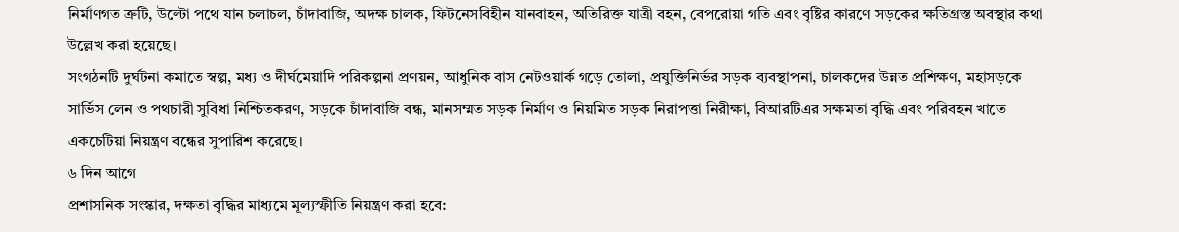নির্মাণগত ত্রুটি, উল্টো পথে যান চলাচল, চাঁদাবাজি, অদক্ষ চালক, ফিটনেসবিহীন যানবাহন, অতিরিক্ত যাত্রী বহন, বেপরোয়া গতি এবং বৃষ্টির কারণে সড়কের ক্ষতিগ্রস্ত অবস্থার কথা উল্লেখ করা হয়েছে।
সংগঠনটি দুর্ঘটনা কমাতে স্বল্প, মধ্য ও দীর্ঘমেয়াদি পরিকল্পনা প্রণয়ন, আধুনিক বাস নেটওয়ার্ক গড়ে তোলা, প্রযুক্তিনির্ভর সড়ক ব্যবস্থাপনা, চালকদের উন্নত প্রশিক্ষণ, মহাসড়কে সার্ভিস লেন ও পথচারী সুবিধা নিশ্চিতকরণ, সড়কে চাঁদাবাজি বন্ধ, মানসম্মত সড়ক নির্মাণ ও নিয়মিত সড়ক নিরাপত্তা নিরীক্ষা, বিআরটিএর সক্ষমতা বৃদ্ধি এবং পরিবহন খাতে একচেটিয়া নিয়ন্ত্রণ বন্ধের সুপারিশ করেছে।
৬ দিন আগে
প্রশাসনিক সংস্কার, দক্ষতা বৃদ্ধির মাধ্যমে মূল্যস্ফীতি নিয়ন্ত্রণ করা হবে: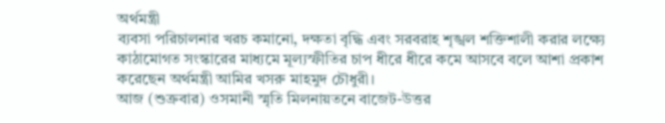অর্থমন্ত্রী
ব্যবসা পরিচালনার খরচ কমানো, দক্ষতা বৃদ্ধি এবং সরবরাহ শৃঙ্খল শক্তিশালী করার লক্ষ্যে কাঠামোগত সংস্কারের মাধ্যমে মূল্যস্ফীতির চাপ ধীরে ধীরে কমে আসবে বলে আশা প্রকাশ করেছেন অর্থমন্ত্রী আমির খসরু মাহমুদ চৌধুরী।
আজ (শুক্রবার) ওসমানী স্মৃতি মিলনায়তনে বাজেট-উত্তর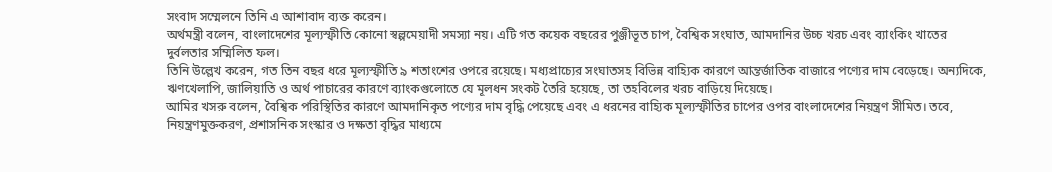সংবাদ সম্মেলনে তিনি এ আশাবাদ ব্যক্ত করেন।
অর্থমন্ত্রী বলেন, বাংলাদেশের মূল্যস্ফীতি কোনো স্বল্পমেয়াদী সমস্যা নয়। এটি গত কয়েক বছরের পুঞ্জীভূত চাপ, বৈশ্বিক সংঘাত, আমদানির উচ্চ খরচ এবং ব্যাংকিং খাতের দুর্বলতার সম্মিলিত ফল।
তিনি উল্লেখ করেন, গত তিন বছর ধরে মূল্যস্ফীতি ৯ শতাংশের ওপরে রয়েছে। মধ্যপ্রাচ্যের সংঘাতসহ বিভিন্ন বাহ্যিক কারণে আন্তর্জাতিক বাজারে পণ্যের দাম বেড়েছে। অন্যদিকে, ঋণখেলাপি, জালিয়াতি ও অর্থ পাচারের কারণে ব্যাংকগুলোতে যে মূলধন সংকট তৈরি হয়েছে, তা তহবিলের খরচ বাড়িয়ে দিয়েছে।
আমির খসরু বলেন, বৈশ্বিক পরিস্থিতির কারণে আমদানিকৃত পণ্যের দাম বৃদ্ধি পেয়েছে এবং এ ধরনের বাহ্যিক মূল্যস্ফীতির চাপের ওপর বাংলাদেশের নিয়ন্ত্রণ সীমিত। তবে, নিয়ন্ত্রণমুক্তকরণ, প্রশাসনিক সংস্কার ও দক্ষতা বৃদ্ধির মাধ্যমে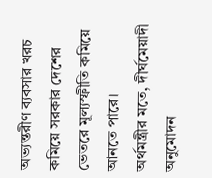অভ্যন্তরীণ ব্যবসার খরচ কমিয়ে সরকার দেশের ভেতরে মূল্যস্ফীতি কমিয়ে আনতে পারে।
অর্থমন্ত্রীর মতে, দীর্ঘমেয়াদী অনুমোদন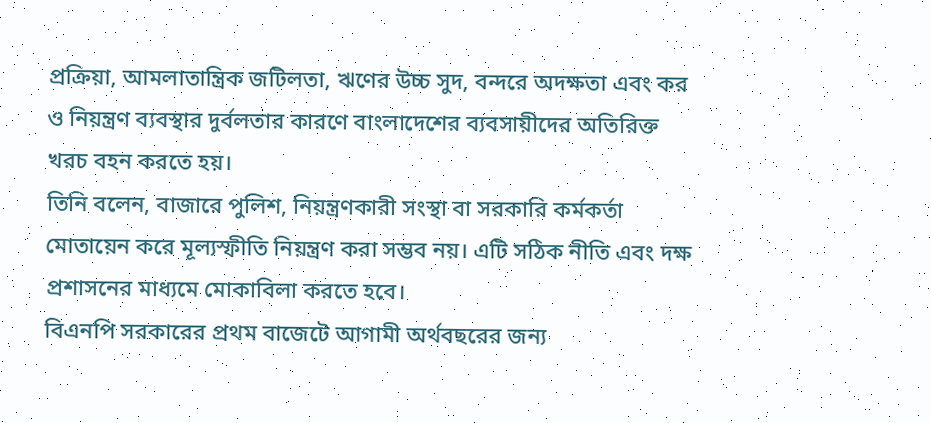প্রক্রিয়া, আমলাতান্ত্রিক জটিলতা, ঋণের উচ্চ সুদ, বন্দরে অদক্ষতা এবং কর ও নিয়ন্ত্রণ ব্যবস্থার দুর্বলতার কারণে বাংলাদেশের ব্যবসায়ীদের অতিরিক্ত খরচ বহন করতে হয়।
তিনি বলেন, বাজারে পুলিশ, নিয়ন্ত্রণকারী সংস্থা বা সরকারি কর্মকর্তা মোতায়েন করে মূল্যস্ফীতি নিয়ন্ত্রণ করা সম্ভব নয়। এটি সঠিক নীতি এবং দক্ষ প্রশাসনের মাধ্যমে মোকাবিলা করতে হবে।
বিএনপি সরকারের প্রথম বাজেটে আগামী অর্থবছরের জন্য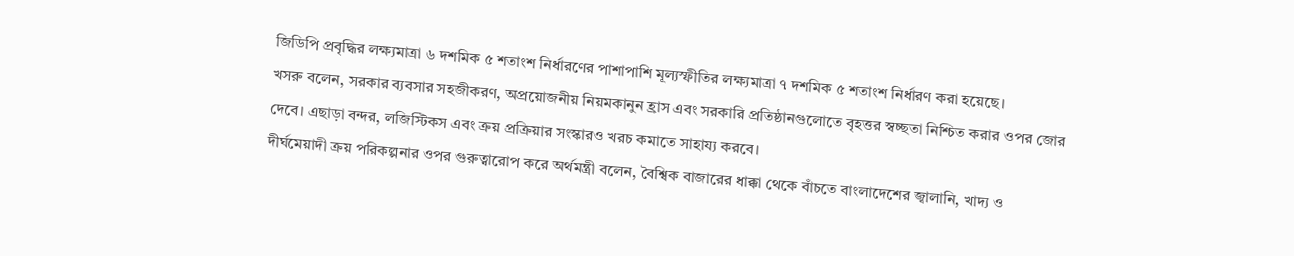জিডিপি প্রবৃদ্ধির লক্ষ্যমাত্রা ৬ দশমিক ৫ শতাংশ নির্ধারণের পাশাপাশি মূল্যস্ফীতির লক্ষ্যমাত্রা ৭ দশমিক ৫ শতাংশ নির্ধারণ করা হয়েছে।
খসরু বলেন, সরকার ব্যবসার সহজীকরণ, অপ্রয়োজনীয় নিয়মকানুন হ্রাস এবং সরকারি প্রতিষ্ঠানগুলোতে বৃহত্তর স্বচ্ছতা নিশ্চিত করার ওপর জোর দেবে। এছাড়া বন্দর, লজিস্টিকস এবং ক্রয় প্রক্রিয়ার সংস্কারও খরচ কমাতে সাহায্য করবে।
দীর্ঘমেয়াদী ক্রয় পরিকল্পনার ওপর গুরুত্বারোপ করে অর্থমন্ত্রী বলেন, বৈশ্বিক বাজারের ধাক্কা থেকে বাঁচতে বাংলাদেশের জ্বালানি, খাদ্য ও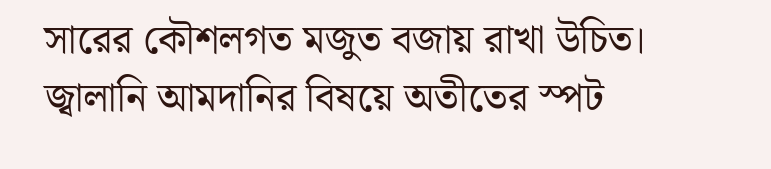সারের কৌশলগত মজুত বজায় রাখা উচিত। জ্বালানি আমদানির বিষয়ে অতীতের স্পট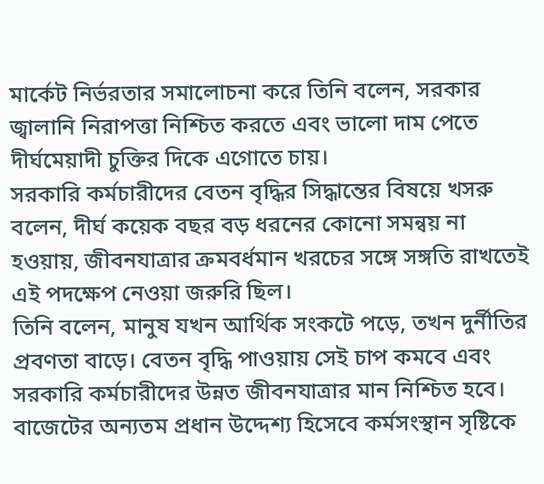মার্কেট নির্ভরতার সমালোচনা করে তিনি বলেন, সরকার জ্বালানি নিরাপত্তা নিশ্চিত করতে এবং ভালো দাম পেতে দীর্ঘমেয়াদী চুক্তির দিকে এগোতে চায়।
সরকারি কর্মচারীদের বেতন বৃদ্ধির সিদ্ধান্তের বিষয়ে খসরু বলেন, দীর্ঘ কয়েক বছর বড় ধরনের কোনো সমন্বয় না হওয়ায়, জীবনযাত্রার ক্রমবর্ধমান খরচের সঙ্গে সঙ্গতি রাখতেই এই পদক্ষেপ নেওয়া জরুরি ছিল।
তিনি বলেন, মানুষ যখন আর্থিক সংকটে পড়ে, তখন দুর্নীতির প্রবণতা বাড়ে। বেতন বৃদ্ধি পাওয়ায় সেই চাপ কমবে এবং সরকারি কর্মচারীদের উন্নত জীবনযাত্রার মান নিশ্চিত হবে।
বাজেটের অন্যতম প্রধান উদ্দেশ্য হিসেবে কর্মসংস্থান সৃষ্টিকে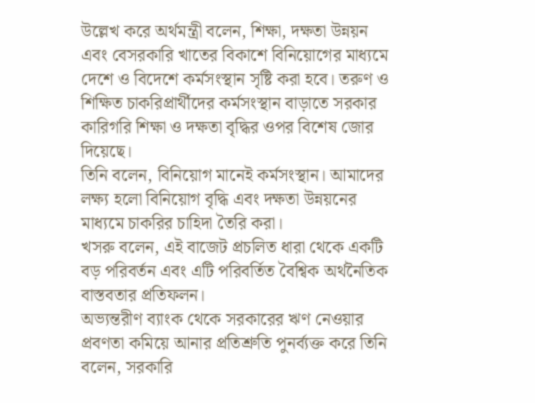উল্লেখ করে অর্থমন্ত্রী বলেন, শিক্ষা, দক্ষতা উন্নয়ন এবং বেসরকারি খাতের বিকাশে বিনিয়োগের মাধ্যমে দেশে ও বিদেশে কর্মসংস্থান সৃষ্টি করা হবে। তরুণ ও শিক্ষিত চাকরিপ্রার্থীদের কর্মসংস্থান বাড়াতে সরকার কারিগরি শিক্ষা ও দক্ষতা বৃদ্ধির ওপর বিশেষ জোর দিয়েছে।
তিনি বলেন, বিনিয়োগ মানেই কর্মসংস্থান। আমাদের লক্ষ্য হলো বিনিয়োগ বৃদ্ধি এবং দক্ষতা উন্নয়নের মাধ্যমে চাকরির চাহিদা তৈরি করা।
খসরু বলেন, এই বাজেট প্রচলিত ধারা থেকে একটি বড় পরিবর্তন এবং এটি পরিবর্তিত বৈশ্বিক অর্থনৈতিক বাস্তবতার প্রতিফলন।
অভ্যন্তরীণ ব্যাংক থেকে সরকারের ঋণ নেওয়ার প্রবণতা কমিয়ে আনার প্রতিশ্রুতি পুনর্ব্যক্ত করে তিনি বলেন, সরকারি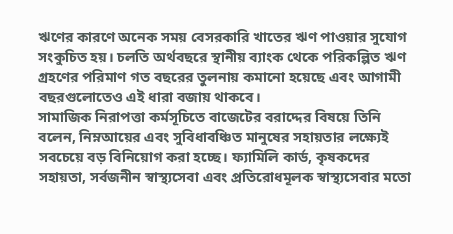ঋণের কারণে অনেক সময় বেসরকারি খাতের ঋণ পাওয়ার সুযোগ সংকুচিত হয়। চলতি অর্থবছরে স্থানীয় ব্যাংক থেকে পরিকল্পিত ঋণ গ্রহণের পরিমাণ গত বছরের তুলনায় কমানো হয়েছে এবং আগামী বছরগুলোতেও এই ধারা বজায় থাকবে।
সামাজিক নিরাপত্তা কর্মসূচিতে বাজেটের বরাদ্দের বিষয়ে তিনি বলেন, নিম্নআয়ের এবং সুবিধাবঞ্চিত মানুষের সহায়তার লক্ষ্যেই সবচেয়ে বড় বিনিয়োগ করা হচ্ছে। ফ্যামিলি কার্ড, কৃষকদের সহায়তা, সর্বজনীন স্বাস্থ্যসেবা এবং প্রতিরোধমূলক স্বাস্থ্যসেবার মতো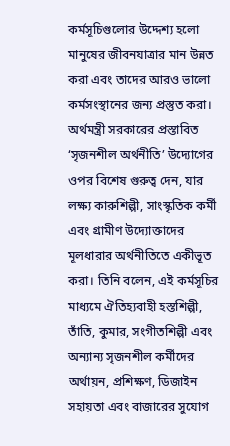কর্মসূচিগুলোর উদ্দেশ্য হলো মানুষের জীবনযাত্রার মান উন্নত করা এবং তাদের আরও ভালো কর্মসংস্থানের জন্য প্রস্তুত করা।
অর্থমন্ত্রী সরকারের প্রস্তাবিত ‘সৃজনশীল অর্থনীতি’ উদ্যোগের ওপর বিশেষ গুরুত্ব দেন, যার লক্ষ্য কারুশিল্পী, সাংস্কৃতিক কর্মী এবং গ্রামীণ উদ্যোক্তাদের মূলধারার অর্থনীতিতে একীভূত করা। তিনি বলেন, এই কর্মসূচির মাধ্যমে ঐতিহ্যবাহী হস্তশিল্পী, তাঁতি, কুমার, সংগীতশিল্পী এবং অন্যান্য সৃজনশীল কর্মীদের অর্থায়ন, প্রশিক্ষণ, ডিজাইন সহায়তা এবং বাজারের সুযোগ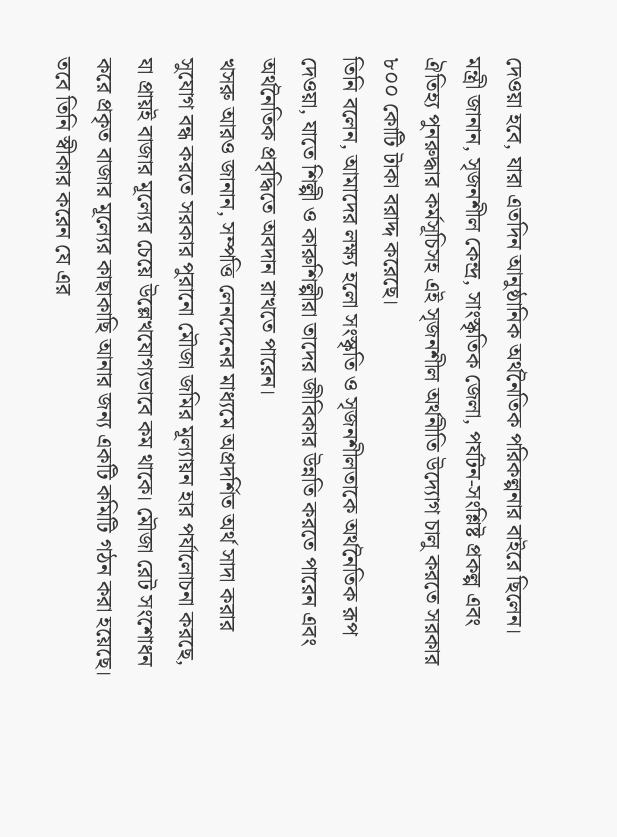দেওয়া হবে, যারা এতদিন আনুষ্ঠানিক অর্থনৈতিক পরিকল্পনার বাইরে ছিলেন।
মন্ত্রী জানান, সৃজনশীল কেন্দ্র, সাংস্কৃতিক জেলা, পর্যটন-সংশ্লিষ্ট প্রকল্প এবং ঐতিহ্য পুনরুদ্ধার কর্মসূচিসহ এই সৃজনশীল অর্থনীতি উদ্যোগ চালু করতে সরকার ৮০০ কোটি টাকা বরাদ্দ করেছে।
তিনি বলেন, আমাদের লক্ষ্য হলো সংস্কৃতি ও সৃজনশীলতাকে অর্থনৈতিক রূপ দেওয়া, যাতে শিল্পী ও কারুশিল্পীরা তাদের জীবিকার উন্নতি করতে পারেন এবং অর্থনৈতিক প্রবৃদ্ধিতে অবদান রাখতে পারেন।
খসরু আরও জানান, সম্পত্তি লেনদেনের মাধ্যমে অপ্রদর্শিত অর্থ সাদা করার সুযোগ বন্ধ করতে সরকার পুরানো মৌজা জমির মূল্যায়ন হার পর্যালোচনা করছে, যা প্রায়ই বাজার মূল্যের চেয়ে উল্লেখযোগ্যভাবে কম থাকে। মৌজা রেট সংশোধন করে প্রকৃত বাজার মূল্যের কাছাকাছি আনার জন্য একটি কমিটি গঠন করা হয়েছে। তবে তিনি স্বীকার করেন যে এর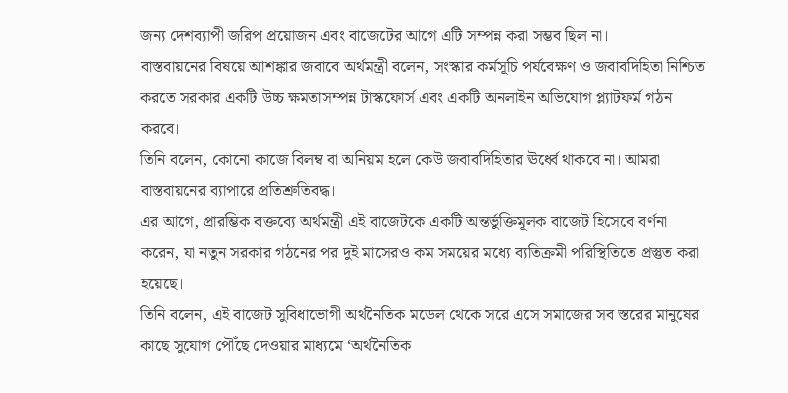জন্য দেশব্যাপী জরিপ প্রয়োজন এবং বাজেটের আগে এটি সম্পন্ন করা সম্ভব ছিল না।
বাস্তবায়নের বিষয়ে আশঙ্কার জবাবে অর্থমন্ত্রী বলেন, সংস্কার কর্মসূচি পর্যবেক্ষণ ও জবাবদিহিতা নিশ্চিত করতে সরকার একটি উচ্চ ক্ষমতাসম্পন্ন টাস্কফোর্স এবং একটি অনলাইন অভিযোগ প্ল্যাটফর্ম গঠন করবে।
তিনি বলেন, কোনো কাজে বিলম্ব বা অনিয়ম হলে কেউ জবাবদিহিতার ঊর্ধ্বে থাকবে না। আমরা বাস্তবায়নের ব্যাপারে প্রতিশ্রুতিবদ্ধ।
এর আগে, প্রারম্ভিক বক্তব্যে অর্থমন্ত্রী এই বাজেটকে একটি অন্তর্ভুক্তিমূলক বাজেট হিসেবে বর্ণনা করেন, যা নতুন সরকার গঠনের পর দুই মাসেরও কম সময়ের মধ্যে ব্যতিক্রমী পরিস্থিতিতে প্রস্তুত করা হয়েছে।
তিনি বলেন, এই বাজেট সুবিধাভোগী অর্থনৈতিক মডেল থেকে সরে এসে সমাজের সব স্তরের মানুষের কাছে সুযোগ পৌঁছে দেওয়ার মাধ্যমে ‘অর্থনৈতিক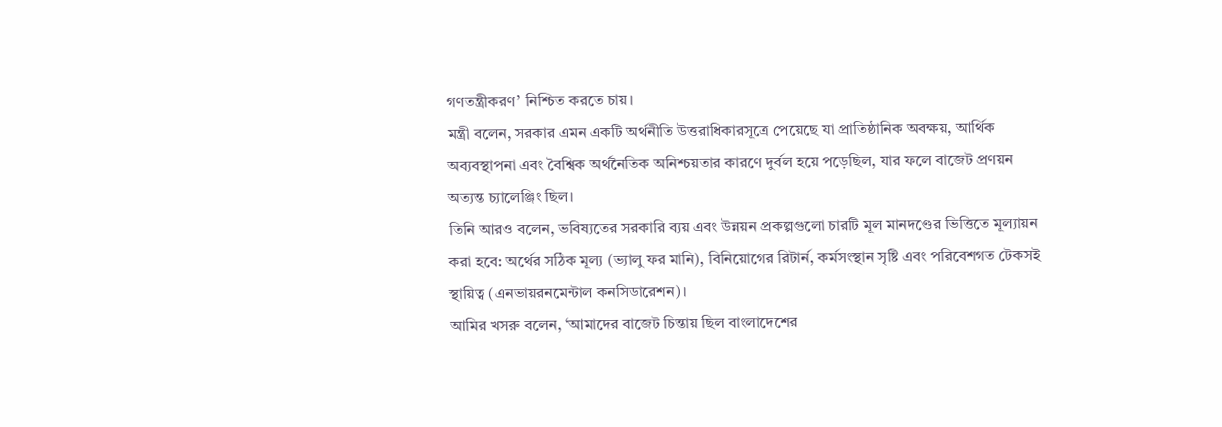গণতন্ত্রীকরণ’ নিশ্চিত করতে চায়।
মন্ত্রী বলেন, সরকার এমন একটি অর্থনীতি উত্তরাধিকারসূত্রে পেয়েছে যা প্রাতিষ্ঠানিক অবক্ষয়, আর্থিক অব্যবস্থাপনা এবং বৈশ্বিক অর্থনৈতিক অনিশ্চয়তার কারণে দুর্বল হয়ে পড়েছিল, যার ফলে বাজেট প্রণয়ন অত্যন্ত চ্যালেঞ্জিং ছিল।
তিনি আরও বলেন, ভবিষ্যতের সরকারি ব্যয় এবং উন্নয়ন প্রকল্পগুলো চারটি মূল মানদণ্ডের ভিত্তিতে মূল্যায়ন করা হবে: অর্থের সঠিক মূল্য (ভ্যালু ফর মানি), বিনিয়োগের রিটার্ন, কর্মসংস্থান সৃষ্টি এবং পরিবেশগত টেকসই স্থায়িত্ব (এনভায়রনমেন্টাল কনসিডারেশন)।
আমির খসরু বলেন, ‘আমাদের বাজেট চিন্তায় ছিল বাংলাদেশের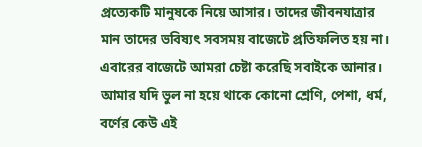প্রত্যেকটি মানুষকে নিয়ে আসার। তাদের জীবনযাত্রার মান তাদের ভবিষ্যৎ সবসময় বাজেটে প্রতিফলিত হয় না। এবারের বাজেটে আমরা চেষ্টা করেছি সবাইকে আনার। আমার যদি ভুল না হয়ে থাকে কোনো শ্রেণি, পেশা, ধর্ম, বর্ণের কেউ এই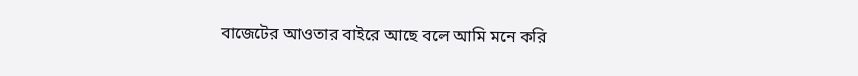বাজেটের আওতার বাইরে আছে বলে আমি মনে করি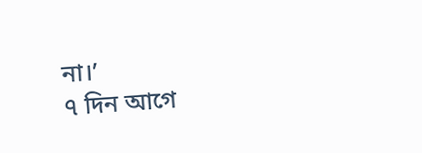না।’
৭ দিন আগে